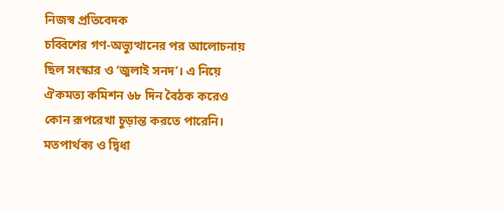নিজস্ব প্রতিবেদক
চব্বিশের গণ-অভ্যুত্থানের পর আলোচনায় ছিল সংস্কার ও ‘জুলাই সনদ’। এ নিয়ে ঐকমত্য কমিশন ৬৮ দিন বৈঠক করেও কোন রূপরেখা চুড়ান্ত করতে পারেনি। মতপার্থক্য ও দ্বিধা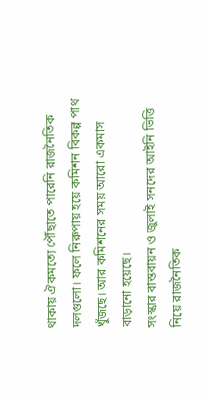থাকায় ঐকমত্যে পৌঁছাতে পারেনি রাজনৈতিক দলগুলো। ফলে নিরুপায় হয়ে কমিশন বিকল্প পাথ খুঁজছে। আর কমিশনের সময় আরো একমাস বাড়ানো হয়েছে।
সংস্কার বাস্তবায়ন ও জুলাই সনদের আইনি ভিত্তি নিয়ে রাজনৈতিক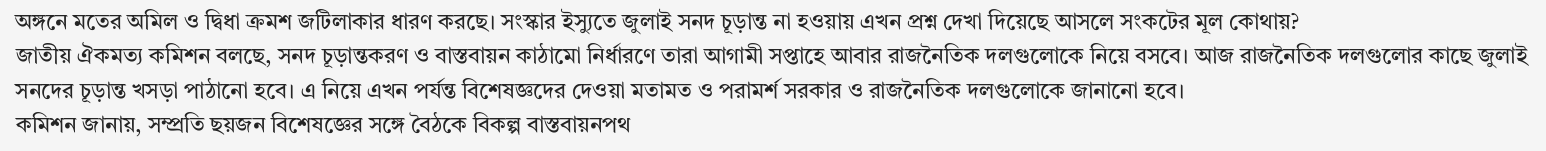অঙ্গনে মতের অমিল ও দ্বিধা ক্রমশ জটিলাকার ধারণ করছে। সংস্কার ইস্যুতে জুলাই সনদ চূড়ান্ত না হওয়ায় এখন প্রশ্ন দেখা দিয়েছে আসলে সংকটের মূল কোথায়?
জাতীয় ঐকমত্য কমিশন বলছে, সনদ চূড়ান্তকরণ ও বাস্তবায়ন কাঠামো নির্ধারণে তারা আগামী সপ্তাহে আবার রাজনৈতিক দলগুলোকে নিয়ে বসবে। আজ রাজনৈতিক দলগুলোর কাছে জুলাই সনদের চূড়ান্ত খসড়া পাঠানো হবে। এ নিয়ে এখন পর্যন্ত বিশেষজ্ঞদের দেওয়া মতামত ও পরামর্শ সরকার ও রাজনৈতিক দলগুলোকে জানানো হবে।
কমিশন জানায়, সম্প্রতি ছয়জন বিশেষজ্ঞের সঙ্গে বৈঠকে বিকল্প বাস্তবায়নপথ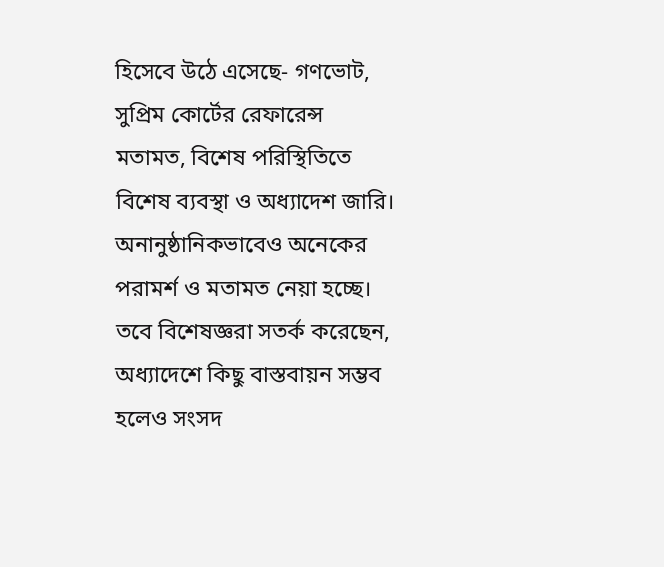হিসেবে উঠে এসেছে- গণভোট, সুপ্রিম কোর্টের রেফারেন্স মতামত, বিশেষ পরিস্থিতিতে বিশেষ ব্যবস্থা ও অধ্যাদেশ জারি। অনানুষ্ঠানিকভাবেও অনেকের পরামর্শ ও মতামত নেয়া হচ্ছে।
তবে বিশেষজ্ঞরা সতর্ক করেছেন, অধ্যাদেশে কিছু বাস্তবায়ন সম্ভব হলেও সংসদ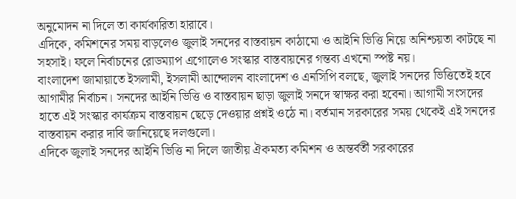অনুমোদন না দিলে তা কার্যকারিতা হারাবে।
এদিকে, কমিশনের সময় বাড়লেও জুলাই সনদের বাস্তবায়ন কাঠামো ও আইনি ভিত্তি নিয়ে অনিশ্চয়তা কাটছে না সহসাই। ফলে নির্বাচনের রোডম্যাপ এগোলেও সংস্কার বাস্তবায়নের গন্তব্য এখনো স্পষ্ট নয়।
বাংলাদেশ জামায়াতে ইসলামী, ইসলামী আন্দোলন বাংলাদেশ ও এনসিপি বলছে, জুলাই সনদের ভিত্তিতেই হবে আগামীর নির্বাচন। সনদের আইনি ভিত্তি ও বাস্তবায়ন ছাড়া জুলাই সনদে স্বাক্ষর করা হবেনা। আগামী সংসদের হাতে এই সংস্কার কার্যক্রম বাস্তবায়ন ছেড়ে দেওয়ার প্রশ্নই ওঠে না। বর্তমান সরকারের সময় থেকেই এই সনদের বাস্তবায়ন করার দাবি জানিয়েছে দলগুলো।
এদিকে জুলাই সনদের আইনি ভিত্তি না দিলে জাতীয় ঐকমত্য কমিশন ও অন্তর্বর্তী সরকারের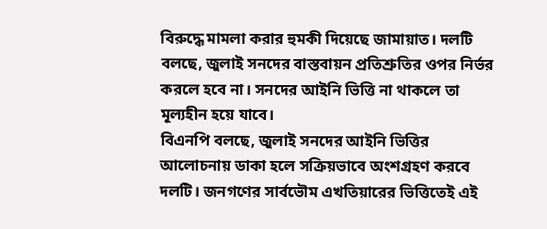বিরুদ্ধে মামলা করার হুমকী দিয়েছে জামায়াত। দলটি বলছে, জুলাই সনদের বাস্তবায়ন প্রতিশ্রুতির ওপর নির্ভর করলে হবে না। সনদের আইনি ভিত্তি না থাকলে তা মূল্যহীন হয়ে যাবে।
বিএনপি বলছে, জুলাই সনদের আইনি ভিত্তির আলোচনায় ডাকা হলে সক্রিয়ভাবে অংশগ্রহণ করবে দলটি। জনগণের সার্বভৌম এখতিয়ারের ভিত্তিতেই এই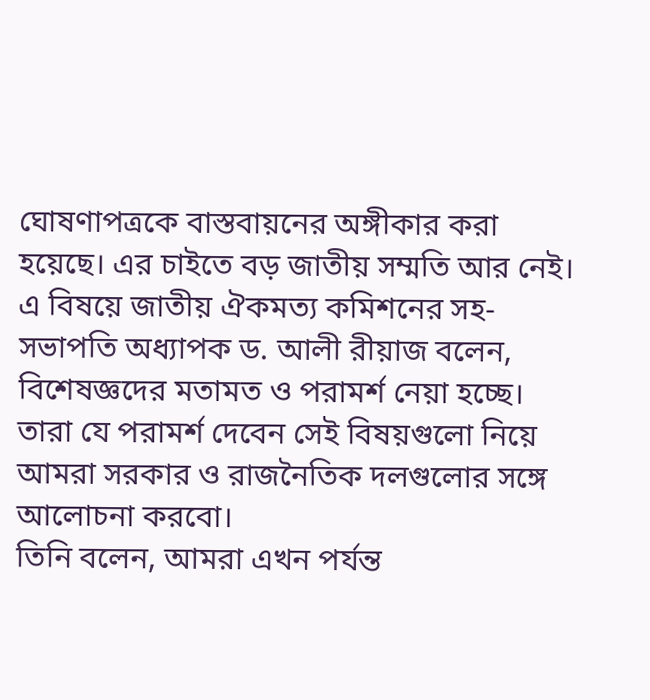ঘোষণাপত্রকে বাস্তবায়নের অঙ্গীকার করা হয়েছে। এর চাইতে বড় জাতীয় সম্মতি আর নেই।
এ বিষয়ে জাতীয় ঐকমত্য কমিশনের সহ-সভাপতি অধ্যাপক ড. আলী রীয়াজ বলেন, বিশেষজ্ঞদের মতামত ও পরামর্শ নেয়া হচ্ছে। তারা যে পরামর্শ দেবেন সেই বিষয়গুলো নিয়ে আমরা সরকার ও রাজনৈতিক দলগুলোর সঙ্গে আলোচনা করবো।
তিনি বলেন, আমরা এখন পর্যন্ত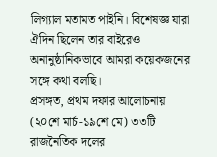লিগ্যাল মতামত পাইনি। বিশেষজ্ঞ যারা ঐদিন ছিলেন তার বাইরেও অনানুষ্ঠানিকভাবে আমরা কয়েকজনের সঙ্গে কথা বলছি।
প্রসঙ্গত, প্রথম দফার আলোচনায় (২০শে মার্চ-১৯শে মে) ৩৩টি রাজনৈতিক দলের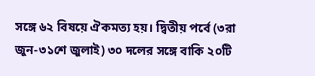সঙ্গে ৬২ বিষয়ে ঐকমত্য হয়। দ্বিতীয় পর্বে (৩রা জুন-৩১শে জুলাই) ৩০ দলের সঙ্গে বাকি ২০টি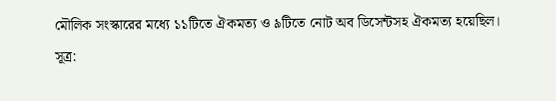মৌলিক সংস্কারের মধ্যে ১১টিতে ঐকমত্য ও ৯টিতে নোট অব ডিসেন্টসহ ঐকমত্য হয়েছিল।
সূত্র: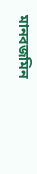মানবজমিন